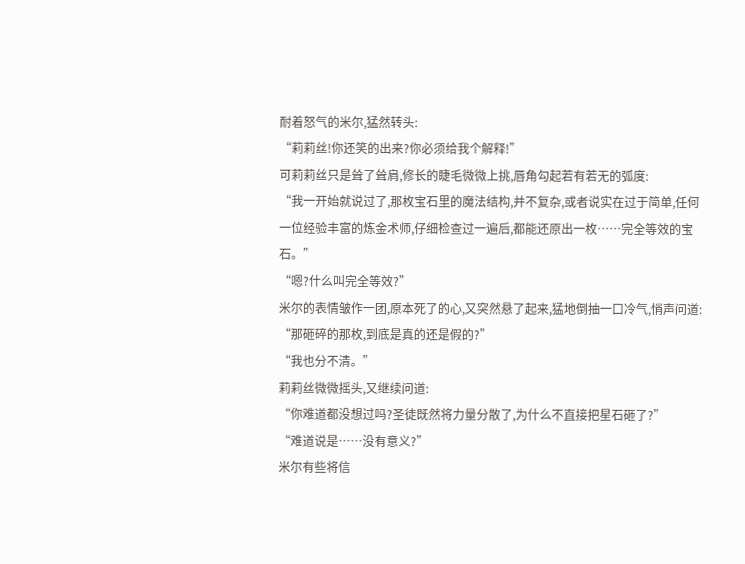耐着怒气的米尔,猛然转头:
“莉莉丝!你还笑的出来?你必须给我个解释!”
可莉莉丝只是耸了耸肩,修长的睫毛微微上挑,唇角勾起若有若无的弧度:
“我一开始就说过了,那枚宝石里的魔法结构,并不复杂,或者说实在过于简单,任何一位经验丰富的炼金术师,仔细检查过一遍后,都能还原出一枚……完全等效的宝石。”
“嗯?什么叫完全等效?”
米尔的表情皱作一团,原本死了的心,又突然悬了起来,猛地倒抽一口冷气,悄声问道:
“那砸碎的那枚,到底是真的还是假的?”
“我也分不清。”
莉莉丝微微摇头,又继续问道:
“你难道都没想过吗?圣徒既然将力量分散了,为什么不直接把星石砸了?”
“难道说是……没有意义?”
米尔有些将信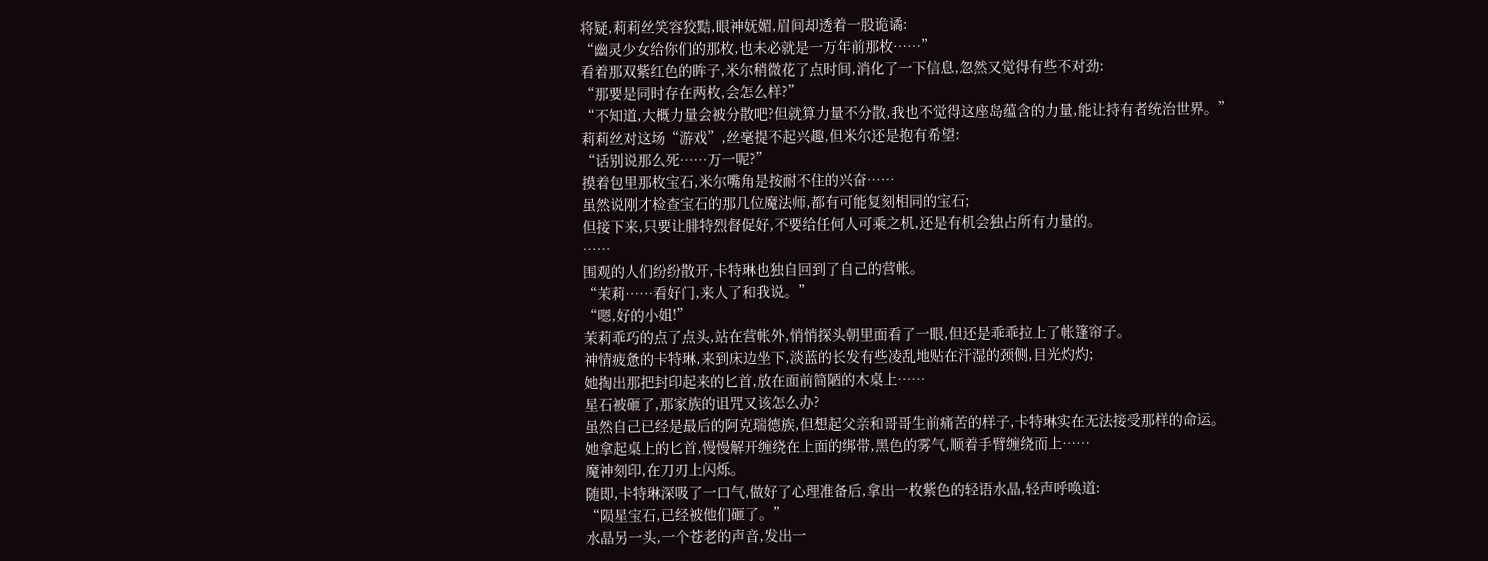将疑,莉莉丝笑容狡黠,眼神妩媚,眉间却透着一股诡谲:
“幽灵少女给你们的那枚,也未必就是一万年前那枚……”
看着那双紫红色的眸子,米尔稍微花了点时间,消化了一下信息,忽然又觉得有些不对劲:
“那要是同时存在两枚,会怎么样?”
“不知道,大概力量会被分散吧?但就算力量不分散,我也不觉得这座岛蕴含的力量,能让持有者统治世界。”
莉莉丝对这场“游戏”,丝毫提不起兴趣,但米尔还是抱有希望:
“话别说那么死……万一呢?”
摸着包里那枚宝石,米尔嘴角是按耐不住的兴奋……
虽然说刚才检查宝石的那几位魔法师,都有可能复刻相同的宝石;
但接下来,只要让腓特烈督促好,不要给任何人可乘之机,还是有机会独占所有力量的。
……
围观的人们纷纷散开,卡特琳也独自回到了自己的营帐。
“茉莉……看好门,来人了和我说。”
“嗯,好的小姐!”
茉莉乖巧的点了点头,站在营帐外,悄悄探头朝里面看了一眼,但还是乖乖拉上了帐篷帘子。
神情疲惫的卡特琳,来到床边坐下,淡蓝的长发有些凌乱地贴在汗湿的颈侧,目光灼灼;
她掏出那把封印起来的匕首,放在面前简陋的木桌上……
星石被砸了,那家族的诅咒又该怎么办?
虽然自己已经是最后的阿克瑞德族,但想起父亲和哥哥生前痛苦的样子,卡特琳实在无法接受那样的命运。
她拿起桌上的匕首,慢慢解开缠绕在上面的绑带,黑色的雾气,顺着手臂缠绕而上……
魔神刻印,在刀刃上闪烁。
随即,卡特琳深吸了一口气,做好了心理准备后,拿出一枚紫色的轻语水晶,轻声呼唤道:
“陨星宝石,已经被他们砸了。”
水晶另一头,一个苍老的声音,发出一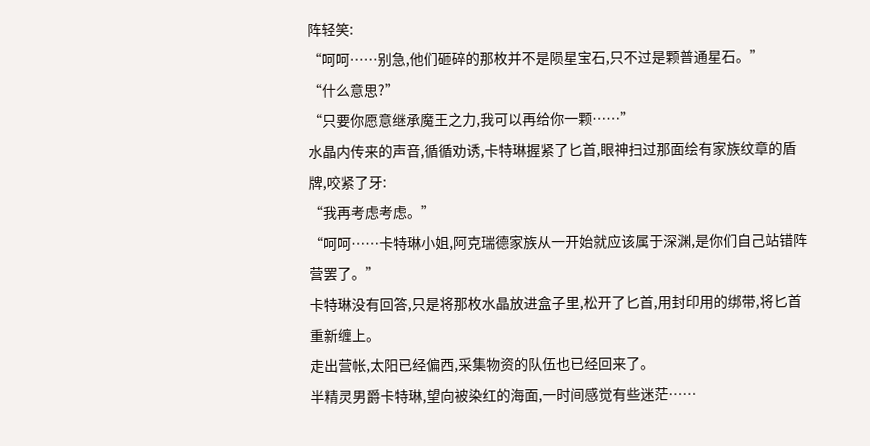阵轻笑:
“呵呵……别急,他们砸碎的那枚并不是陨星宝石,只不过是颗普通星石。”
“什么意思?”
“只要你愿意继承魔王之力,我可以再给你一颗……”
水晶内传来的声音,循循劝诱,卡特琳握紧了匕首,眼神扫过那面绘有家族纹章的盾牌,咬紧了牙:
“我再考虑考虑。”
“呵呵……卡特琳小姐,阿克瑞德家族从一开始就应该属于深渊,是你们自己站错阵营罢了。”
卡特琳没有回答,只是将那枚水晶放进盒子里,松开了匕首,用封印用的绑带,将匕首重新缠上。
走出营帐,太阳已经偏西,采集物资的队伍也已经回来了。
半精灵男爵卡特琳,望向被染红的海面,一时间感觉有些迷茫……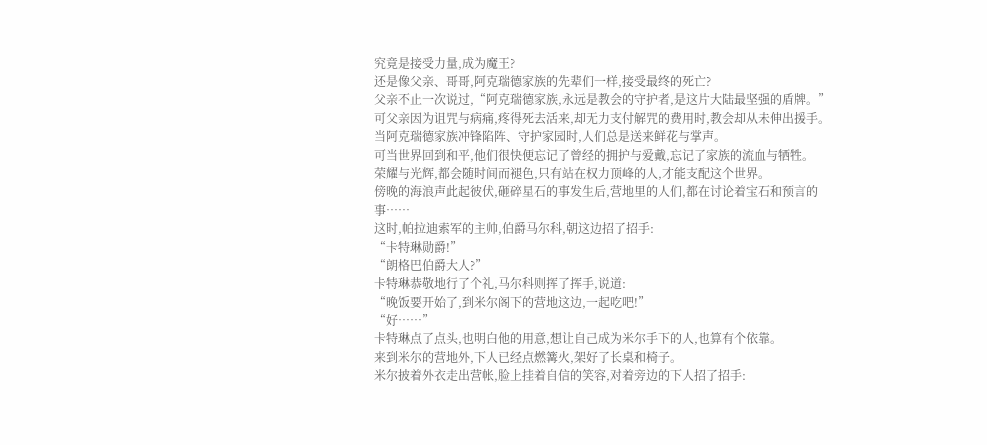究竟是接受力量,成为魔王?
还是像父亲、哥哥,阿克瑞德家族的先辈们一样,接受最终的死亡?
父亲不止一次说过,“阿克瑞德家族,永远是教会的守护者,是这片大陆最坚强的盾牌。”
可父亲因为诅咒与病痛,疼得死去活来,却无力支付解咒的费用时,教会却从未伸出援手。
当阿克瑞德家族冲锋陷阵、守护家园时,人们总是送来鲜花与掌声。
可当世界回到和平,他们很快便忘记了曾经的拥护与爱戴,忘记了家族的流血与牺牲。
荣耀与光辉,都会随时间而褪色,只有站在权力顶峰的人,才能支配这个世界。
傍晚的海浪声此起彼伏,砸碎星石的事发生后,营地里的人们,都在讨论着宝石和预言的事……
这时,帕拉迪索军的主帅,伯爵马尔科,朝这边招了招手:
“卡特琳勋爵!”
“朗格巴伯爵大人?”
卡特琳恭敬地行了个礼,马尔科则挥了挥手,说道:
“晚饭要开始了,到米尔阁下的营地这边,一起吃吧!”
“好……”
卡特琳点了点头,也明白他的用意,想让自己成为米尔手下的人,也算有个依靠。
来到米尔的营地外,下人已经点燃篝火,架好了长桌和椅子。
米尔披着外衣走出营帐,脸上挂着自信的笑容,对着旁边的下人招了招手: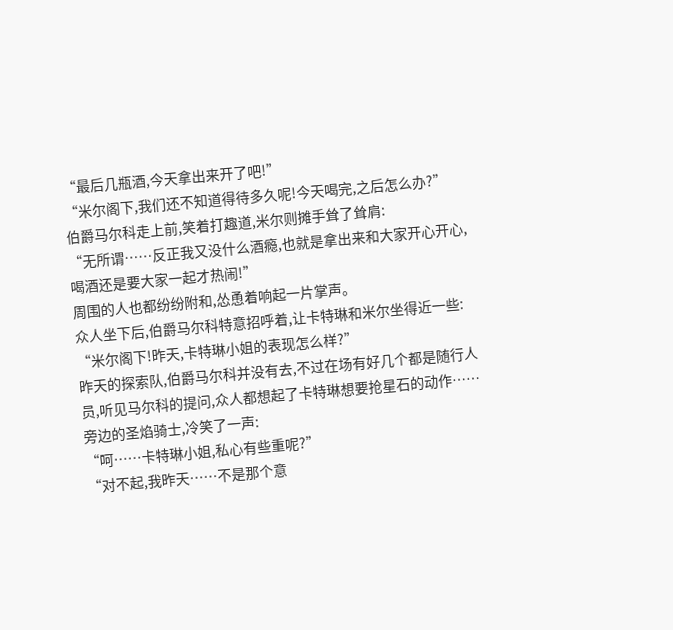“最后几瓶酒,今天拿出来开了吧!”
“米尔阁下,我们还不知道得待多久呢!今天喝完,之后怎么办?”
伯爵马尔科走上前,笑着打趣道,米尔则摊手耸了耸肩:
“无所谓……反正我又没什么酒瘾,也就是拿出来和大家开心开心,喝酒还是要大家一起才热闹!”
周围的人也都纷纷附和,怂恿着响起一片掌声。
众人坐下后,伯爵马尔科特意招呼着,让卡特琳和米尔坐得近一些:
“米尔阁下!昨天,卡特琳小姐的表现怎么样?”
昨天的探索队,伯爵马尔科并没有去,不过在场有好几个都是随行人员,听见马尔科的提问,众人都想起了卡特琳想要抢星石的动作……
旁边的圣焰骑士,冷笑了一声:
“呵……卡特琳小姐,私心有些重呢?”
“对不起,我昨天……不是那个意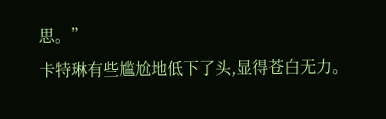思。”
卡特琳有些尴尬地低下了头,显得苍白无力。